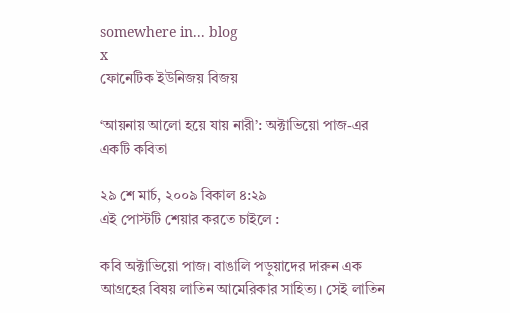somewhere in... blog
x
ফোনেটিক ইউনিজয় বিজয়

‘আয়নায় আলো হয়ে যায় নারী’: অক্টাভিয়ো পাজ-এর একটি কবিতা

২৯ শে মার্চ, ২০০৯ বিকাল ৪:২৯
এই পোস্টটি শেয়ার করতে চাইলে :

কবি অক্টাভিয়ো পাজ। বাঙালি পড়ুয়াদের দারুন এক আগ্রহের বিষয় লাতিন আমেরিকার সাহিত্য। সেই লাতিন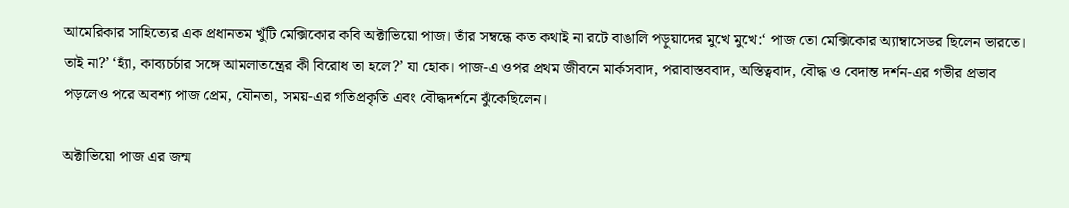আমেরিকার সাহিত্যের এক প্রধানতম খুঁটি মেক্সিকোর কবি অক্টাভিয়ো পাজ। তাঁর সম্বন্ধে কত কথাই না রটে বাঙালি পড়ুয়াদের মুখে মুখে:‘ পাজ তো মেক্সিকোর অ্যাম্বাসেডর ছিলেন ভারতে। তাই না?’ ‘হ্যাঁ, কাব্যচর্চার সঙ্গে আমলাতন্ত্রের কী বিরোধ তা হলে?’ যা হোক। পাজ-এ ওপর প্রথম জীবনে মার্কসবাদ, পরাবাস্তববাদ, অস্তিত্ববাদ, বৌদ্ধ ও বেদান্ত দর্শন-এর গভীর প্রভাব পড়লেও পরে অবশ্য পাজ প্রেম, যৌনতা, সময়-এর গতিপ্রকৃতি এবং বৌদ্ধদর্শনে ঝুঁকেছিলেন।

অক্টাভিয়ো পাজ এর জন্ম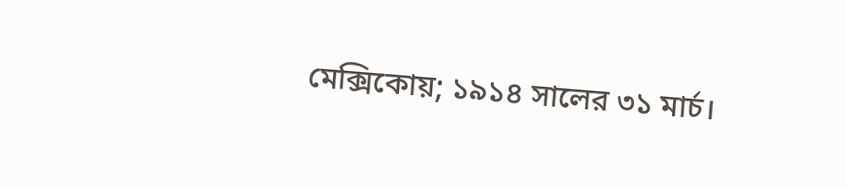মেক্সিকোয়; ১৯১৪ সালের ৩১ মার্চ।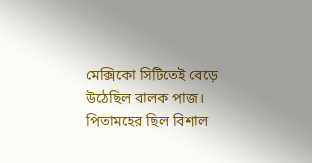মেক্সিকো সিটিতেই বেড়ে উঠেছিল বালক পাজ। পিতামহের ছিল বিশাল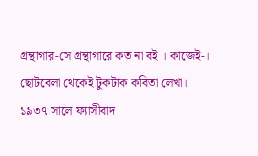গ্রন্থাগার-সে গ্রন্থাগারে কত না বই । কাজেই-।
ছোটবেলা থেকেই টুকটাক কবিতা লেখা।
১৯৩৭ সালে ফ্যাসীবাদ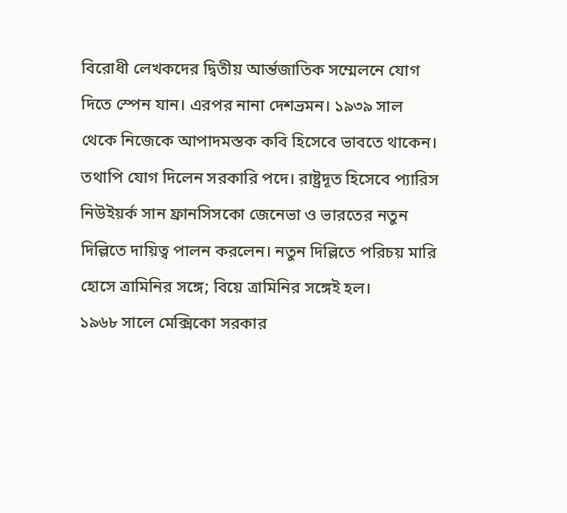বিরোধী লেখকদের দ্বিতীয় আর্ন্তজাতিক সম্মেলনে যোগ দিতে স্পেন যান। এরপর নানা দেশভ্রমন। ১৯৩৯ সাল থেকে নিজেকে আপাদমস্তক কবি হিসেবে ভাবতে থাকেন। তথাপি যোগ দিলেন সরকারি পদে। রাষ্ট্রদূত হিসেবে প্যারিস নিউইয়র্ক সান ফ্রানসিসকো জেনেভা ও ভারতের নতুন দিল্লিতে দায়িত্ব পালন করলেন। নতুন দিল্লিতে পরিচয় মারি হোসে ত্রামিনির সঙ্গে; বিয়ে ত্রামিনির সঙ্গেই হল।
১৯৬৮ সালে মেক্সিকো সরকার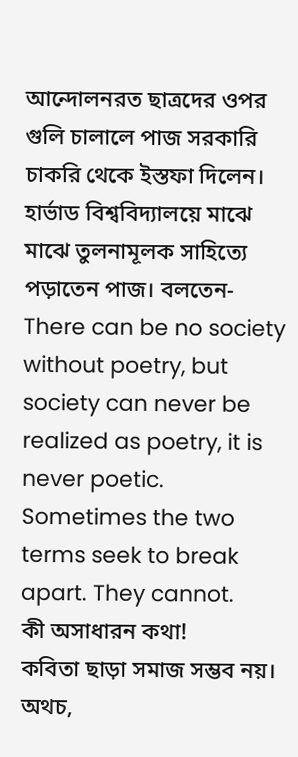আন্দোলনরত ছাত্রদের ওপর গুলি চালালে পাজ সরকারি চাকরি থেকে ইস্তফা দিলেন।
হার্ভাড বিশ্ববিদ্যালয়ে মাঝে মাঝে তুলনামূলক সাহিত্যে পড়াতেন পাজ। বলতেন- There can be no society without poetry, but society can never be realized as poetry, it is never poetic. Sometimes the two terms seek to break apart. They cannot.
কী অসাধারন কথা!
কবিতা ছাড়া সমাজ সম্ভব নয়। অথচ,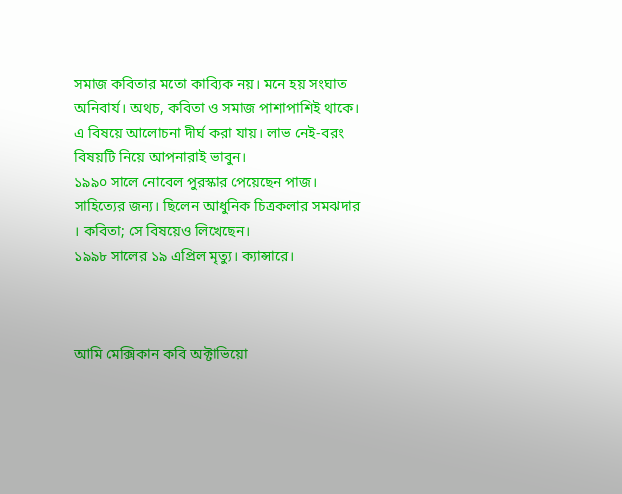সমাজ কবিতার মতো কাব্যিক নয়। মনে হয় সংঘাত অনিবার্য। অথচ, কবিতা ও সমাজ পাশাপাশিই থাকে। এ বিষয়ে আলোচনা দীর্ঘ করা যায়। লাভ নেই-বরং বিষয়টি নিয়ে আপনারাই ভাবুন।
১৯৯০ সালে নোবেল পুরস্কার পেয়েছেন পাজ। সাহিত্যের জন্য। ছিলেন আধুনিক চিত্রকলার সমঝদার । কবিতা; সে বিষয়েও লিখেছেন।
১৯৯৮ সালের ১৯ এপ্রিল মৃত্যু। ক্যান্সারে।



আমি মেক্সিকান কবি অক্টাভিয়ো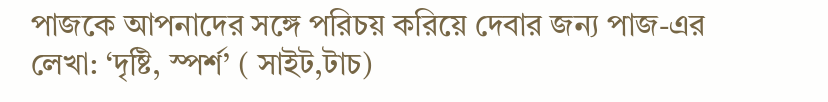পাজকে আপনাদের সঙ্গে পরিচয় করিয়ে দেবার জন্য পাজ-এর লেখা: ‘দৃষ্টি, স্পর্শ’ ( সাইট,টাচ)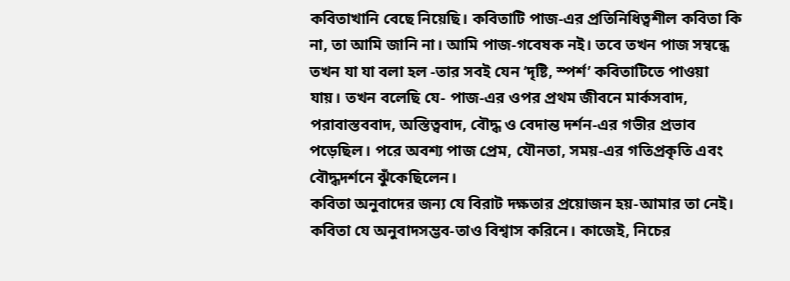কবিতাখানি বেছে নিয়েছি। কবিতাটি পাজ-এর প্রতিনিধিত্বশীল কবিতা কি না, তা আমি জানি না। আমি পাজ-গবেষক নই। তবে তখন পাজ সম্বন্ধে তখন যা যা বলা হল -তার সবই যেন ‘দৃষ্টি, স্পর্শ’ কবিতাটিতে পাওয়া যায়। তখন বলেছি যে- পাজ-এর ওপর প্রথম জীবনে মার্কসবাদ, পরাবাস্তববাদ, অস্তিত্ববাদ, বৌদ্ধ ও বেদান্ত দর্শন-এর গভীর প্রভাব পড়েছিল। পরে অবশ্য পাজ প্রেম, যৌনতা, সময়-এর গতিপ্রকৃতি এবং বৌদ্ধদর্শনে ঝুঁকেছিলেন।
কবিতা অনুবাদের জন্য যে বিরাট দক্ষতার প্রয়োজন হয়-আমার তা নেই। কবিতা যে অনুবাদসম্ভব-তাও বিশ্বাস করিনে। কাজেই, নিচের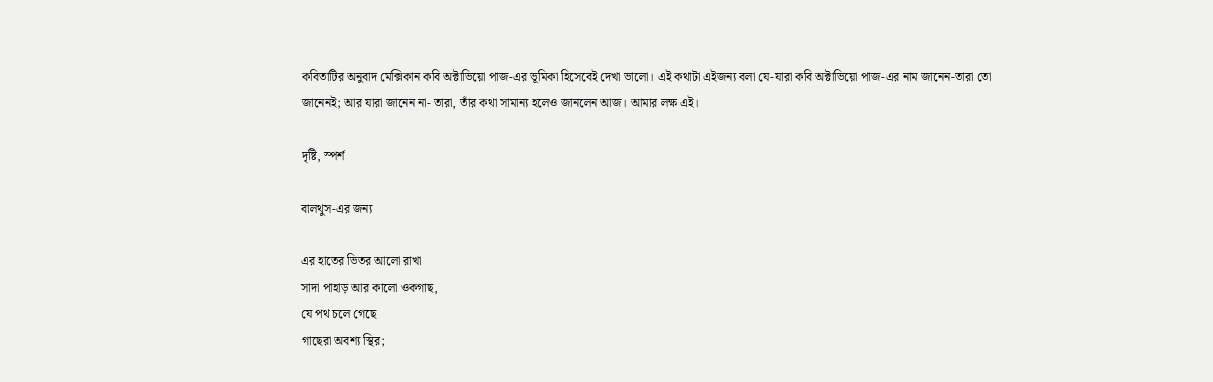কবিতাটির অনুবাদ মেক্সিকান কবি অক্টাভিয়ো পাজ-এর ভূমিকা হিসেবেই দেখা ভালো। এই কথাটা এইজন্য বলা যে-যারা কবি অক্টাভিয়ো পাজ-এর নাম জানেন-তারা তো জানেনই; আর যারা জানেন না- তারা, তাঁর কথা সামান্য হলেও জানলেন আজ। আমার লক্ষ এই।

দৃষ্টি, স্পর্শ

বালথুস-এর জন্য

এর হাতের ভিতর আলো রাখা
সাদা পাহাড় আর কালো ওকগাছ,
যে পথ চলে গেছে
গাছেরা অবশ্য স্থির;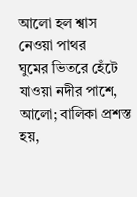আলো হল শ্বাস নেওয়া পাথর
ঘুমের ভিতরে হেঁটে যাওয়া নদীর পাশে,
আলো; বালিকা প্রশস্ত হয়,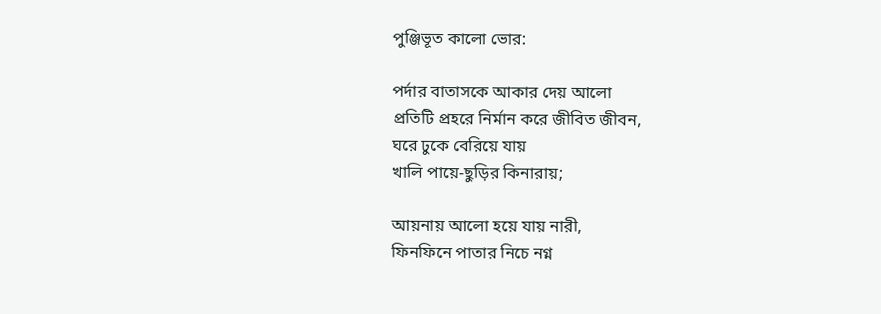পুঞ্জিভূত কালো ভোর:

পর্দার বাতাসকে আকার দেয় আলো
প্রতিটি প্রহরে নির্মান করে জীবিত জীবন,
ঘরে ঢুকে বেরিয়ে যায়
খালি পায়ে-ছুড়ির কিনারায়;

আয়নায় আলো হয়ে যায় নারী,
ফিনফিনে পাতার নিচে নগ্ন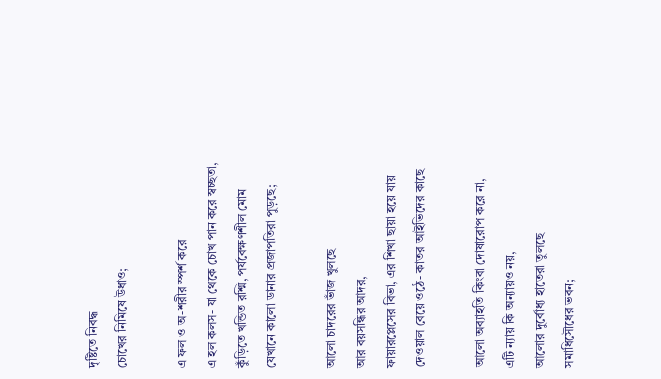দৃষ্টিতে নিবদ্ধ
চোখের নিমিষে উধাও;

এ ফল ও অ-শরীর স্পর্শ করে
এ হল কলস- যা থেকে চোখ পান করে স্বচ্ছতা,
কুঁড়িতে খন্ডিত রশ্মি, পর্যবেক্ষণশীল মোম
যেখানে কালো ডানার প্রজাপতিরা পুড়ছে;

আলো চাদরের ভাঁজ খুলছে
আর বয়সন্ধির আদর,
ফায়ারপ্লেসের বিভা, এর শিখা ছায়া হয়ে যায়
দেওয়াল বেয়ে ওঠে- কাতর আইভিদের কাছে

আলো অব্যাহতি কিংবা দোষারোপ করে না,
এটি ন্যায় কি অন্যায়ও নয়,
আলোর দুর্বোধ্য হাতেরা তুলছে
সমাধিসৌধের ভবন;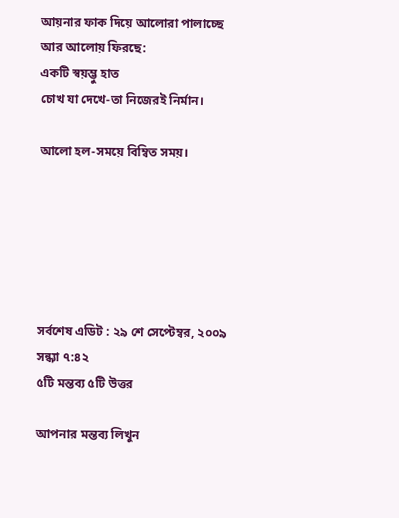আয়নার ফাক দিয়ে আলোরা পালাচ্ছে
আর আলোয় ফিরছে:
একটি স্বয়ম্ভু হাত
চোখ যা দেখে-তা নিজেরই নির্মান।

আলো হল-সময়ে বিম্বিত সময়।






সর্বশেষ এডিট : ২৯ শে সেপ্টেম্বর, ২০০৯ সন্ধ্যা ৭:৪২
৫টি মন্তব্য ৫টি উত্তর

আপনার মন্তব্য লিখুন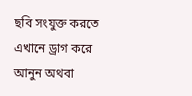ছবি সংযুক্ত করতে এখানে ড্রাগ করে আনুন অথবা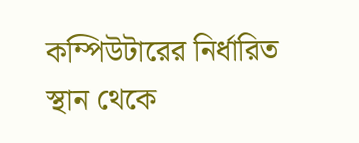কম্পিউটারের নির্ধারিত স্থান থেকে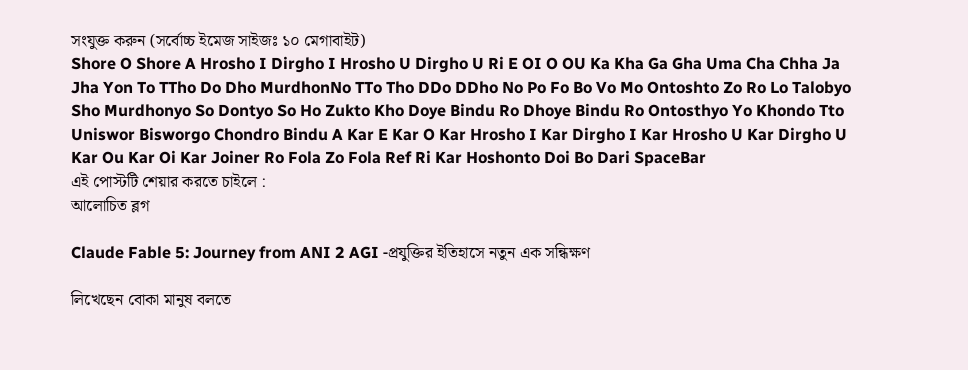সংযুক্ত করুন (সর্বোচ্চ ইমেজ সাইজঃ ১০ মেগাবাইট)
Shore O Shore A Hrosho I Dirgho I Hrosho U Dirgho U Ri E OI O OU Ka Kha Ga Gha Uma Cha Chha Ja Jha Yon To TTho Do Dho MurdhonNo TTo Tho DDo DDho No Po Fo Bo Vo Mo Ontoshto Zo Ro Lo Talobyo Sho Murdhonyo So Dontyo So Ho Zukto Kho Doye Bindu Ro Dhoye Bindu Ro Ontosthyo Yo Khondo Tto Uniswor Bisworgo Chondro Bindu A Kar E Kar O Kar Hrosho I Kar Dirgho I Kar Hrosho U Kar Dirgho U Kar Ou Kar Oi Kar Joiner Ro Fola Zo Fola Ref Ri Kar Hoshonto Doi Bo Dari SpaceBar
এই পোস্টটি শেয়ার করতে চাইলে :
আলোচিত ব্লগ

Claude Fable 5: Journey from ANI 2 AGI -প্রযুক্তির ইতিহাসে নতুন এক সন্ধিক্ষণ

লিখেছেন বোকা মানুষ বলতে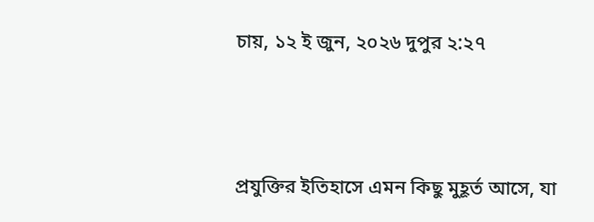চায়, ১২ ই জুন, ২০২৬ দুপুর ২:২৭



প্রযুক্তির ইতিহাসে এমন কিছু মুহূর্ত আসে, যা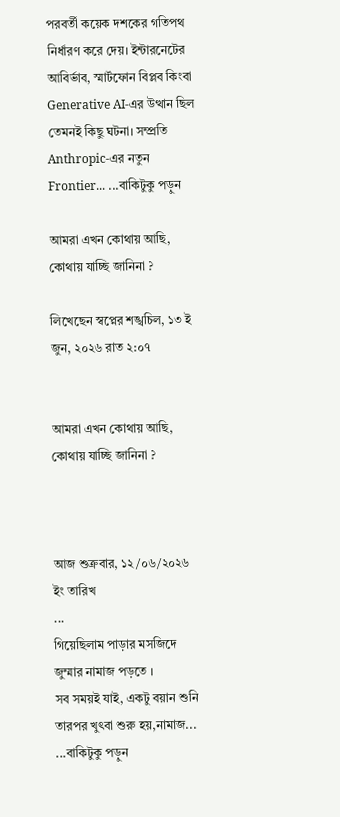পরবর্তী কয়েক দশকের গতিপথ নির্ধারণ করে দেয়। ইন্টারনেটের আবির্ভাব, স্মার্টফোন বিপ্লব কিংবা Generative AI-এর উত্থান ছিল তেমনই কিছু ঘটনা। সম্প্রতি Anthropic-এর নতুন Frontier... ...বাকিটুকু পড়ুন

আমরা এখন কোথায় আছি, কোথায় যাচ্ছি জানিনা ?

লিখেছেন স্বপ্নের শঙ্খচিল, ১৩ ই জুন, ২০২৬ রাত ২:০৭


আমরা এখন কোথায় আছি, কোথায় যাচ্ছি জানিনা ?



আজ শুক্রবার, ১২/০৬/২০২৬ ইং তারিখ
...
গিয়েছিলাম পাড়ার মসজিদে জুম্মার নামাজ পড়তে ।
সব সময়ই যাই, একটু বয়ান শুনি তারপর খুৎবা শুরু হয়,নামাজ... ...বাকিটুকু পড়ুন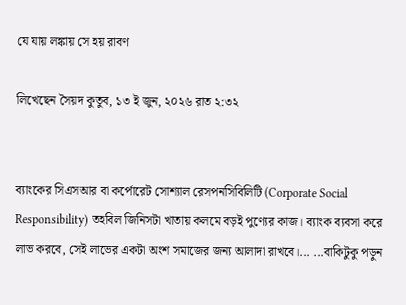যে যায় লঙ্কায় সে হয় রাবণ

লিখেছেন সৈয়দ কুতুব, ১৩ ই জুন, ২০২৬ রাত ২:৩২


ব্যাংকের সিএসআর বা কর্পোরেট সোশ্যাল রেসপনসিবিলিটি (Corporate Social Responsibility) তহবিল জিনিসটা খাতায় কলমে বড়ই পুণ্যের কাজ। ব্যাংক ব্যবসা করে লাভ করবে, সেই লাভের একটা অংশ সমাজের জন্য আলাদা রাখবে।... ...বাকিটুকু পড়ুন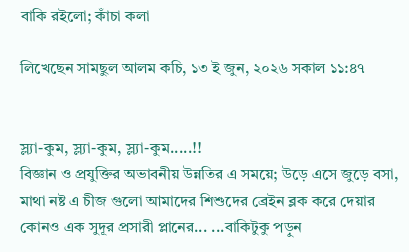বাকি রইলো; কাঁচা কলা

লিখেছেন সামছুল আলম কচি, ১৩ ই জুন, ২০২৬ সকাল ১১:৪৭


স্ল্যা-কুম, স্ল্যা-কুম, স্ল্যা-কুম.....!!
বিজ্ঞান ও প্রযুক্তির অভাবনীয় উন্নতির এ সময়ে; উড়ে এসে জুড়ে বসা, মাথা নষ্ট এ চীজ গুলো আমাদের শিশুদের ব্রেইন ব্লক করে দেয়ার কোনও এক সুদূর প্রসারী প্লানের... ...বাকিটুকু পড়ুন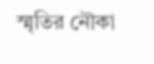স্মৃতির নৌকা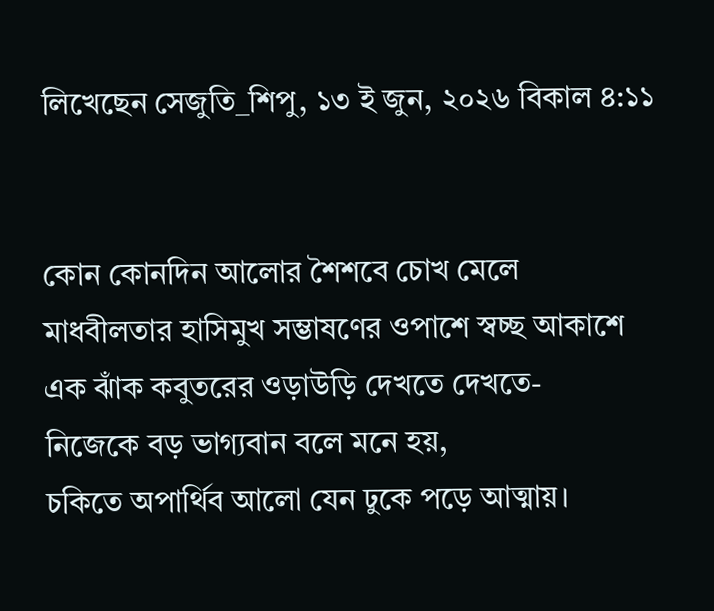লিখেছেন সেজুতি_শিপু, ১৩ ই জুন, ২০২৬ বিকাল ৪:১১


কোন কোনদিন আলোর শৈশবে চোখ মেলে
মাধবীলতার হাসিমুখ সম্ভাষণের ওপাশে স্বচ্ছ আকাশে
এক ঝাঁক কবুতরের ওড়াউড়ি দেখতে দেখতে-
নিজেকে বড় ভাগ্যবান বলে মনে হয়,
চকিতে অপার্থিব আলো যেন ঢুকে পড়ে আত্মায়।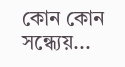কোন কোন সন্ধ‍্যেয়...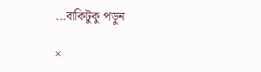...বাকিটুকু পড়ুন

×